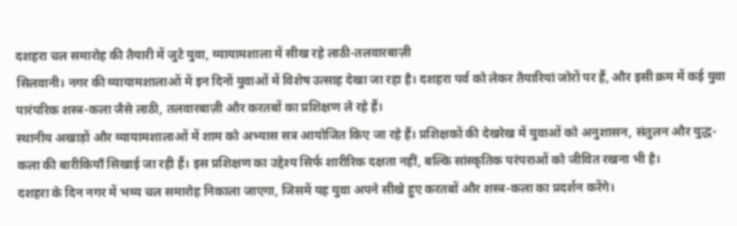दशहरा चल समारोह की तैयारी में जुटे युवा, व्यायामशाला में सीख रहे लाठी-तलवारबाज़ी
सिलवानी। नगर की व्यायामशालाओं में इन दिनों युवाओं में विशेष उत्साह देखा जा रहा है। दशहरा पर्व को लेकर तैयारियां जोरों पर हैं, और इसी क्रम में कई युवा पारंपरिक शस्त्र-कला जैसे लाठी, तलवारबाज़ी और करतबों का प्रशिक्षण ले रहे हैं।
स्थानीय अखाड़ों और व्यायामशालाओं में शाम को अभ्यास सत्र आयोजित किए जा रहे हैं। प्रशिक्षकों की देखरेख में युवाओं को अनुशासन, संतुलन और युद्ध-कला की बारीकियाँ सिखाई जा रही हैं। इस प्रशिक्षण का उद्देश्य सिर्फ शारीरिक दक्षता नहीं, बल्कि सांस्कृतिक परंपराओं को जीवित रखना भी है।
दशहरा के दिन नगर में भव्य चल समारोह निकाला जाएगा, जिसमें यह युवा अपने सीखे हुए करतबों और शस्त्र-कला का प्रदर्शन करेंगे।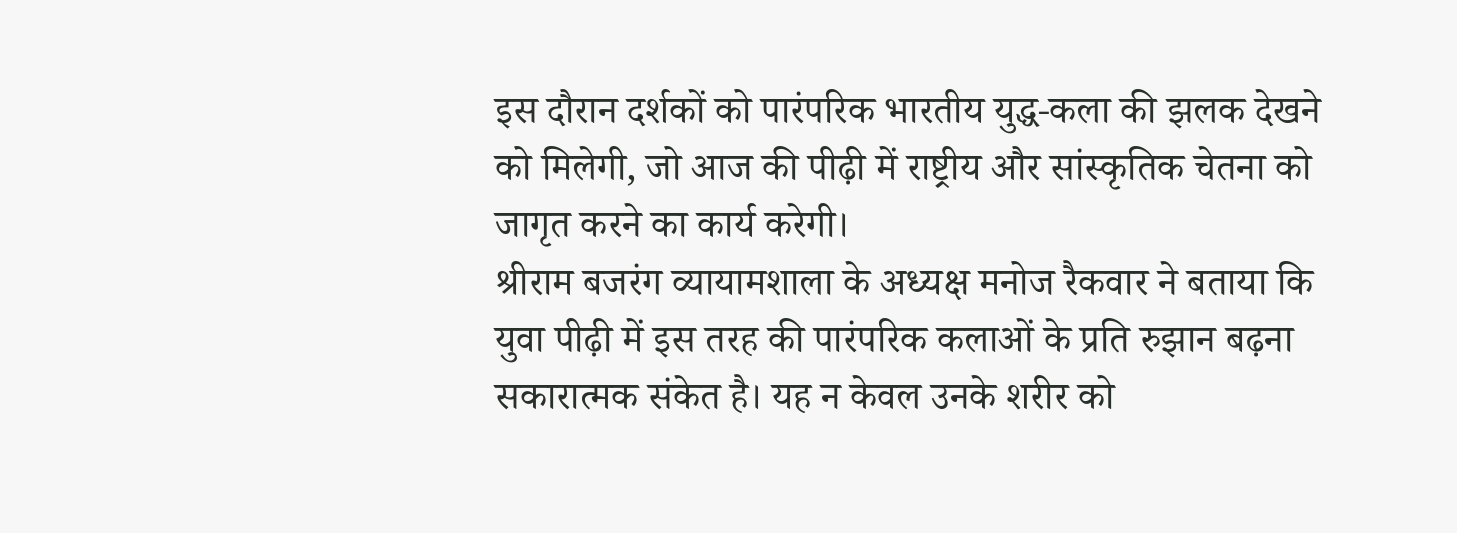इस दौरान दर्शकों को पारंपरिक भारतीय युद्ध-कला की झलक देखने को मिलेगी, जो आज की पीढ़ी में राष्ट्रीय और सांस्कृतिक चेतना को जागृत करने का कार्य करेगी।
श्रीराम बजरंग व्यायामशाला के अध्यक्ष मनोज रैकवार ने बताया कि युवा पीढ़ी में इस तरह की पारंपरिक कलाओं के प्रति रुझान बढ़ना सकारात्मक संकेत है। यह न केवल उनके शरीर को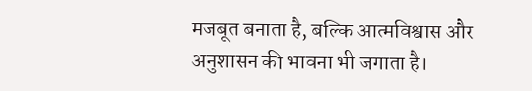मजबूत बनाता है, बल्कि आत्मविश्वास और अनुशासन की भावना भी जगाता है।